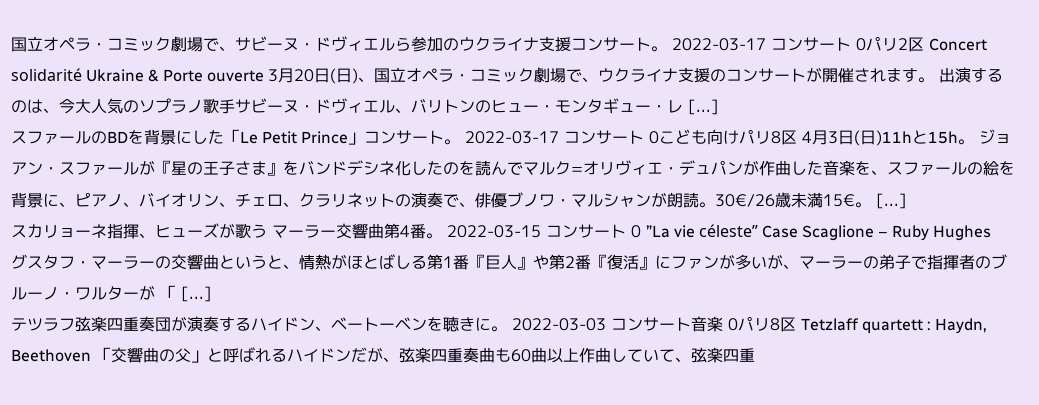国立オペラ・コミック劇場で、サビーヌ・ドヴィエルら参加のウクライナ支援コンサート。 2022-03-17 コンサート 0パリ2区 Concert solidarité Ukraine & Porte ouverte 3月20日(日)、国立オペラ・コミック劇場で、ウクライナ支援のコンサートが開催されます。 出演するのは、今大人気のソプラノ歌手サビーヌ・ドヴィエル、バリトンのヒュー・モンタギュー・レ [...]
スファールのBDを背景にした「Le Petit Prince」コンサート。 2022-03-17 コンサート 0こども向けパリ8区 4月3日(日)11hと15h。 ジョアン・スファールが『星の王子さま』をバンドデシネ化したのを読んでマルク=オリヴィエ・デュパンが作曲した音楽を、スファールの絵を背景に、ピアノ、バイオリン、チェロ、クラリネットの演奏で、俳優ブノワ・マルシャンが朗読。30€/26歳未満15€。 [...]
スカリョーネ指揮、ヒューズが歌う マーラー交響曲第4番。 2022-03-15 コンサート 0 ”La vie céleste” Case Scaglione – Ruby Hughes グスタフ・マーラーの交響曲というと、情熱がほとばしる第1番『巨人』や第2番『復活』にファンが多いが、マーラーの弟子で指揮者のブルーノ・ワルターが 「 [...]
テツラフ弦楽四重奏団が演奏するハイドン、ベートーベンを聴きに。 2022-03-03 コンサート音楽 0パリ8区 Tetzlaff quartett : Haydn, Beethoven 「交響曲の父」と呼ばれるハイドンだが、弦楽四重奏曲も60曲以上作曲していて、弦楽四重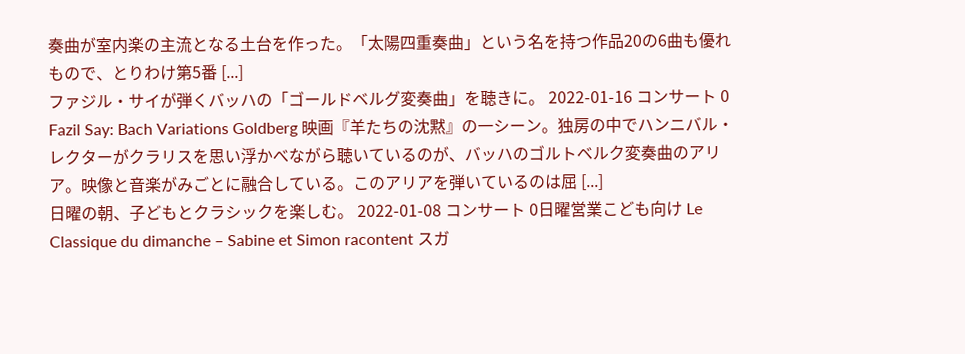奏曲が室内楽の主流となる土台を作った。「太陽四重奏曲」という名を持つ作品20の6曲も優れもので、とりわけ第5番 [...]
ファジル・サイが弾くバッハの「ゴールドベルグ変奏曲」を聴きに。 2022-01-16 コンサート 0 Fazil Say: Bach Variations Goldberg 映画『羊たちの沈黙』の一シーン。独房の中でハンニバル・レクターがクラリスを思い浮かべながら聴いているのが、バッハのゴルトベルク変奏曲のアリア。映像と音楽がみごとに融合している。このアリアを弾いているのは屈 [...]
日曜の朝、子どもとクラシックを楽しむ。 2022-01-08 コンサート 0日曜営業こども向け Le Classique du dimanche – Sabine et Simon racontent スガ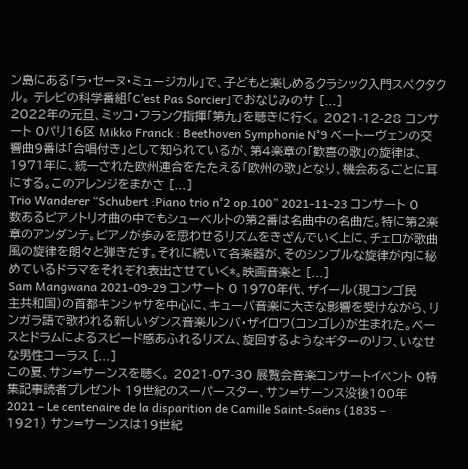ン島にある「ラ・セーヌ・ミュージカル」で、子どもと楽しめるクラシック入門スペクタクル。 テレビの科学番組「C’est Pas Sorcier」でおなじみのサ [...]
2022年の元旦、ミッコ・フランク指揮「第九」を聴きに行く。 2021-12-28 コンサート 0パリ16区 Mikko Franck : Beethoven Symphonie N°9 ベートーヴェンの交響曲9番は「合唱付き」として知られているが、第4楽章の「歓喜の歌」の旋律は、1971年に、統一された欧州連合をたたえる「欧州の歌」となり、機会あるごとに耳にする。このアレンジをまかさ [...]
Trio Wanderer “Schubert :Piano trio n°2 op.100” 2021-11-23 コンサート 0 数あるピアノトリオ曲の中でもシューベルトの第2番は名曲中の名曲だ。特に第2楽章のアンダンテ。ピアノが歩みを思わせるリズムをきざんでいく上に、チェロが歌曲風の旋律を朗々と弾きだす。それに続いて各楽器が、そのシンプルな旋律が内に秘めているドラマをそれぞれ表出させていく*。映画音楽と [...]
Sam Mangwana 2021-09-29 コンサート 0 1970年代、ザイール(現コンゴ民主共和国)の首都キンシャサを中心に、キューバ音楽に大きな影響を受けながら、リンガラ語で歌われる新しいダンス音楽ルンバ・ザイロワ(コンゴレ)が生まれた。ベースとドラムによるスピード感あふれるリズム、旋回するようなギターのリフ、いなせな男性コーラス [...]
この夏、サン=サーンスを聴く。 2021-07-30 展覧会音楽コンサートイベント 0特集記事読者プレゼント 19世紀のスーパースター、サン=サーンス没後100年 2021 – Le centenaire de la disparition de Camille Saint-Saëns (1835 – 1921) サン=サーンスは19世紀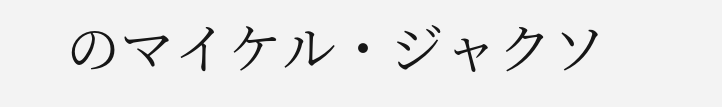のマイケル・ジャクソ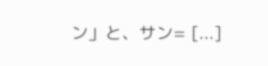ン」と、サン= [...]